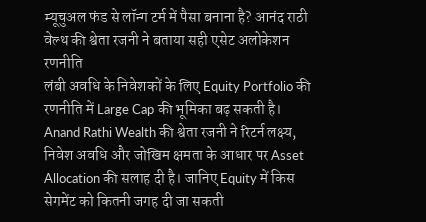म्यूचुअल फंड से लॉन्ग टर्म में पैसा बनाना है? आनंद राठी वेल्थ की श्वेता रजनी ने बताया सही एसेट अलोकेशन रणनीति
लंबी अवधि के निवेशकों के लिए Equity Portfolio की रणनीति में Large Cap की भूमिका बढ़ सकती है। Anand Rathi Wealth की श्वेता रजनी ने रिटर्न लक्ष्य, निवेश अवधि और जोखिम क्षमता के आधार पर Asset Allocation की सलाह दी है। जानिए Equity में किस सेगमेंट को कितनी जगह दी जा सकती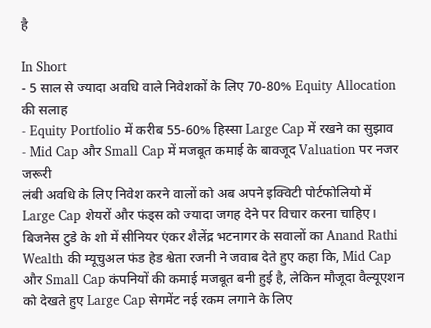है

In Short
- 5 साल से ज्यादा अवधि वाले निवेशकों के लिए 70-80% Equity Allocation की सलाह
- Equity Portfolio में करीब 55-60% हिस्सा Large Cap में रखने का सुझाव
- Mid Cap और Small Cap में मजबूत कमाई के बावजूद Valuation पर नजर जरूरी
लंबी अवधि के लिए निवेश करने वालों को अब अपने इक्विटी पोर्टफोलियो में Large Cap शेयरों और फंड्स को ज्यादा जगह देने पर विचार करना चाहिए। बिजनेस टुडे के शो में सीनियर एंकर शैलेंद्र भटनागर के सवालों का Anand Rathi Wealth की म्यूचुअल फंड हेड श्वेता रजनी ने जवाब देते हुए कहा कि, Mid Cap और Small Cap कंपनियों की कमाई मजबूत बनी हुई है, लेकिन मौजूदा वैल्यूएशन को देखते हुए Large Cap सेगमेंट नई रकम लगाने के लिए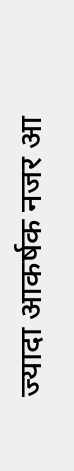ज्यादा आकर्षक नजर आ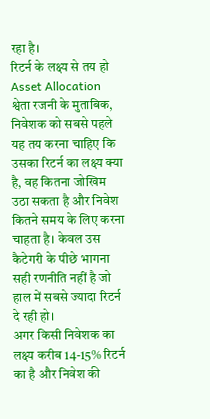रहा है।
रिटर्न के लक्ष्य से तय हो Asset Allocation
श्वेता रजनी के मुताबिक, निवेशक को सबसे पहले यह तय करना चाहिए कि उसका रिटर्न का लक्ष्य क्या है, वह कितना जोखिम उठा सकता है और निवेश कितने समय के लिए करना चाहता है। केवल उस कैटेगरी के पीछे भागना सही रणनीति नहीं है जो हाल में सबसे ज्यादा रिटर्न दे रही हो।
अगर किसी निवेशक का लक्ष्य करीब 14-15% रिटर्न का है और निवेश की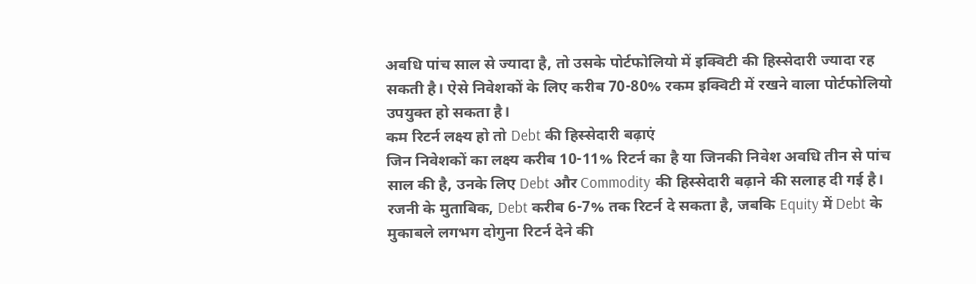अवधि पांच साल से ज्यादा है, तो उसके पोर्टफोलियो में इक्विटी की हिस्सेदारी ज्यादा रह सकती है। ऐसे निवेशकों के लिए करीब 70-80% रकम इक्विटी में रखने वाला पोर्टफोलियो उपयुक्त हो सकता है।
कम रिटर्न लक्ष्य हो तो Debt की हिस्सेदारी बढ़ाएं
जिन निवेशकों का लक्ष्य करीब 10-11% रिटर्न का है या जिनकी निवेश अवधि तीन से पांच साल की है, उनके लिए Debt और Commodity की हिस्सेदारी बढ़ाने की सलाह दी गई है।
रजनी के मुताबिक, Debt करीब 6-7% तक रिटर्न दे सकता है, जबकि Equity में Debt के मुकाबले लगभग दोगुना रिटर्न देने की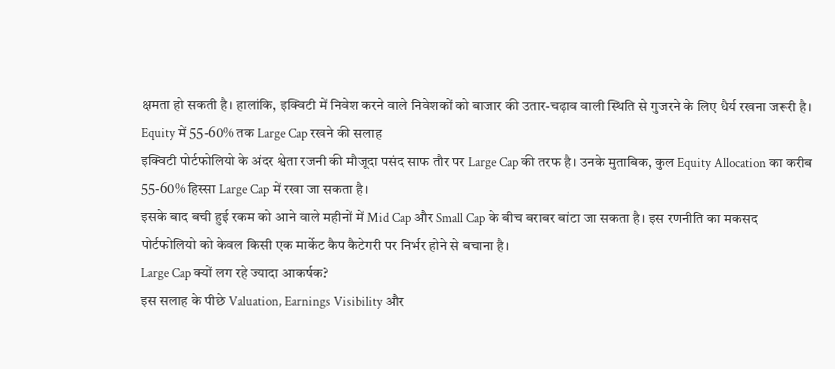क्षमता हो सकती है। हालांकि, इक्विटी में निवेश करने वाले निवेशकों को बाजार की उतार-चढ़ाव वाली स्थिति से गुजरने के लिए धैर्य रखना जरूरी है।
Equity में 55-60% तक Large Cap रखने की सलाह
इक्विटी पोर्टफोलियो के अंदर श्वेता रजनी की मौजूदा पसंद साफ तौर पर Large Cap की तरफ है। उनके मुताबिक, कुल Equity Allocation का करीब 55-60% हिस्सा Large Cap में रखा जा सकता है।
इसके बाद बची हुई रकम को आने वाले महीनों में Mid Cap और Small Cap के बीच बराबर बांटा जा सकता है। इस रणनीति का मकसद पोर्टफोलियो को केवल किसी एक मार्केट कैप कैटेगरी पर निर्भर होने से बचाना है।
Large Cap क्यों लग रहे ज्यादा आकर्षक?
इस सलाह के पीछे Valuation, Earnings Visibility और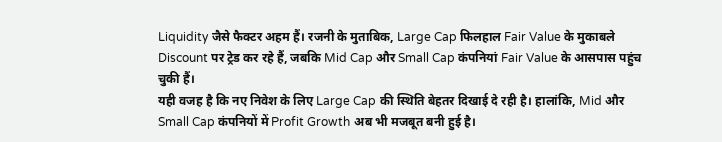Liquidity जैसे फैक्टर अहम हैं। रजनी के मुताबिक, Large Cap फिलहाल Fair Value के मुकाबले Discount पर ट्रेड कर रहे हैं, जबकि Mid Cap और Small Cap कंपनियां Fair Value के आसपास पहुंच चुकी हैं।
यही वजह है कि नए निवेश के लिए Large Cap की स्थिति बेहतर दिखाई दे रही है। हालांकि, Mid और Small Cap कंपनियों में Profit Growth अब भी मजबूत बनी हुई है।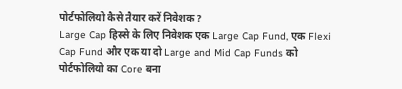पोर्टफोलियो कैसे तैयार करें निवेशक?
Large Cap हिस्से के लिए निवेशक एक Large Cap Fund, एक Flexi Cap Fund और एक या दो Large and Mid Cap Funds को पोर्टफोलियो का Core बना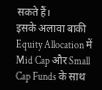सकते हैं।
इसके अलावा बाकी Equity Allocation में Mid Cap और Small Cap Funds के साथ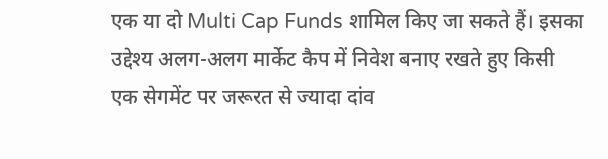एक या दो Multi Cap Funds शामिल किए जा सकते हैं। इसका उद्देश्य अलग-अलग मार्केट कैप में निवेश बनाए रखते हुए किसी एक सेगमेंट पर जरूरत से ज्यादा दांव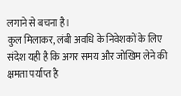लगाने से बचना है।
कुल मिलाकर, लंबी अवधि के निवेशकों के लिए संदेश यही है कि अगर समय और जोखिम लेने की क्षमता पर्याप्त है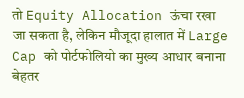तो Equity Allocation ऊंचा रखा जा सकता है, लेकिन मौजूदा हालात में Large Cap को पोर्टफोलियो का मुख्य आधार बनाना बेहतर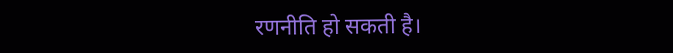रणनीति हो सकती है।